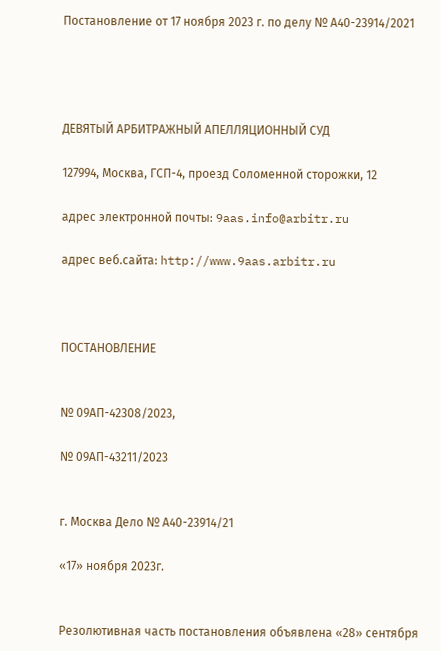Постановление от 17 ноября 2023 г. по делу № А40-23914/2021




ДЕВЯТЫЙ АРБИТРАЖНЫЙ АПЕЛЛЯЦИОННЫЙ СУД

127994, Москва, ГСП-4, проезд Соломенной cторожки, 12

адрес электронной почты: 9aas.info@arbitr.ru

адрес веб.сайта: http://www.9aas.arbitr.ru



ПОСТАНОВЛЕНИЕ


№ 09АП-42308/2023,

№ 09АП-43211/2023


г. Москва Дело № А40-23914/21

«17» ноября 2023г.


Резолютивная часть постановления объявлена «28» сентября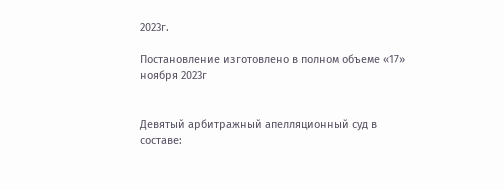2023г.

Постановление изготовлено в полном объеме «17» ноября 2023г


Девятый арбитражный апелляционный суд в составе: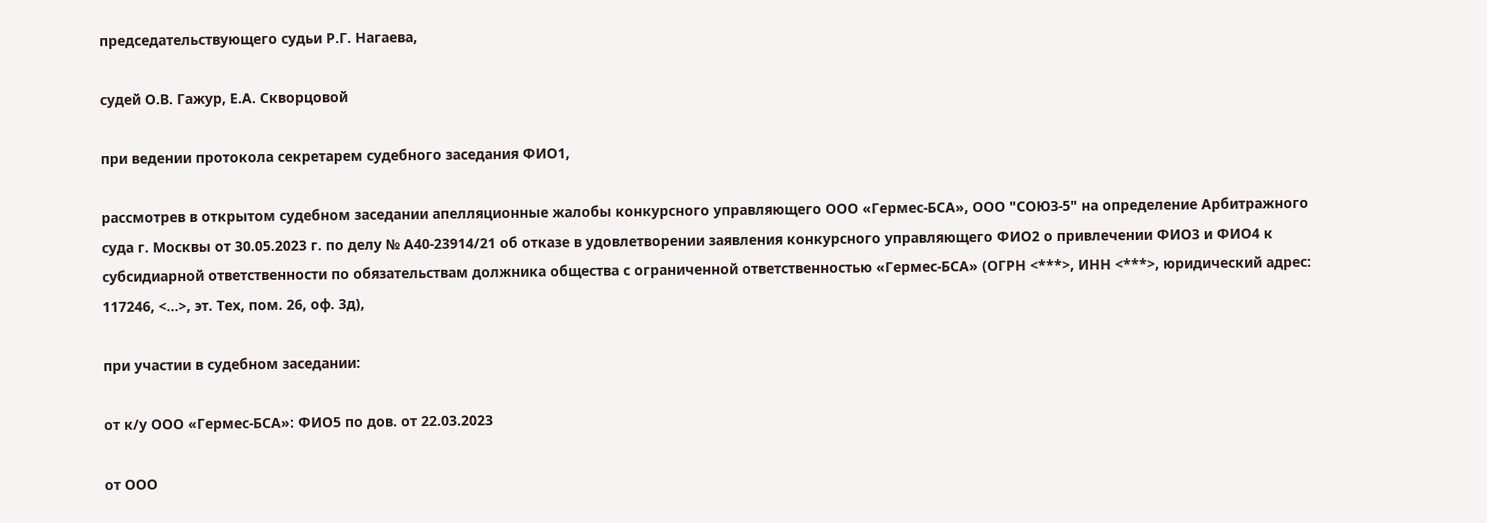председательствующего судьи Р.Г. Нагаева,

судей О.В. Гажур, Е.А. Скворцовой

при ведении протокола секретарем судебного заседания ФИО1,

рассмотрев в открытом судебном заседании апелляционные жалобы конкурсного управляющего ООО «Гермес-БСА», ООО "СОЮЗ-5" на определение Арбитражного суда г. Москвы от 30.05.2023 г. по делу № А40-23914/21 об отказе в удовлетворении заявления конкурсного управляющего ФИО2 о привлечении ФИО3 и ФИО4 к субсидиарной ответственности по обязательствам должника общества с ограниченной ответственностью «Гермес-БСА» (ОГРН <***>, ИНН <***>, юридический адрес: 117246, <...>, эт. Тех, пом. 26, оф. 3д),

при участии в судебном заседании:

от к/у ООО «Гермес-БСА»: ФИО5 по дов. от 22.03.2023

от ООО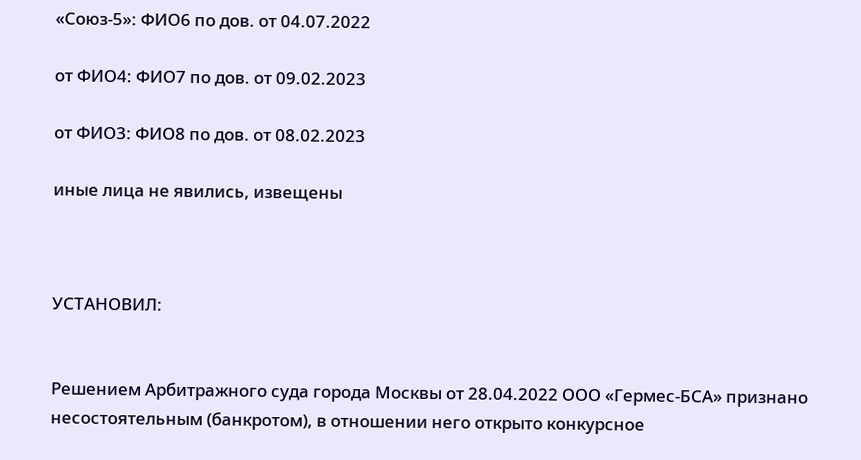«Союз-5»: ФИО6 по дов. от 04.07.2022

от ФИО4: ФИО7 по дов. от 09.02.2023

от ФИО3: ФИО8 по дов. от 08.02.2023

иные лица не явились, извещены



УСТАНОВИЛ:


Решением Арбитражного суда города Москвы от 28.04.2022 ООО «Гермес-БСА» признано несостоятельным (банкротом), в отношении него открыто конкурсное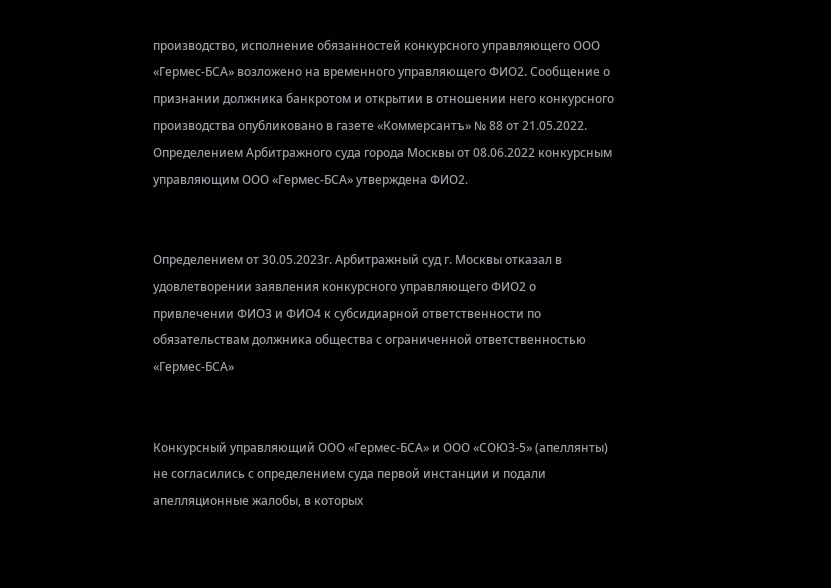производство, исполнение обязанностей конкурсного управляющего ООО «Гермес-БСА» возложено на временного управляющего ФИО2. Сообщение о признании должника банкротом и открытии в отношении него конкурсного производства опубликовано в газете «Коммерсантъ» № 88 от 21.05.2022. Определением Арбитражного суда города Москвы от 08.06.2022 конкурсным управляющим ООО «Гермес-БСА» утверждена ФИО2.


Определением от 30.05.2023г. Арбитражный суд г. Москвы отказал в удовлетворении заявления конкурсного управляющего ФИО2 о привлечении ФИО3 и ФИО4 к субсидиарной ответственности по обязательствам должника общества с ограниченной ответственностью «Гермес-БСА»


Конкурсный управляющий ООО «Гермес-БСА» и ООО «СОЮЗ-5» (апеллянты) не согласились с определением суда первой инстанции и подали апелляционные жалобы, в которых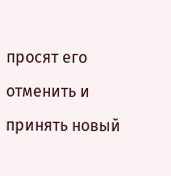просят его отменить и принять новый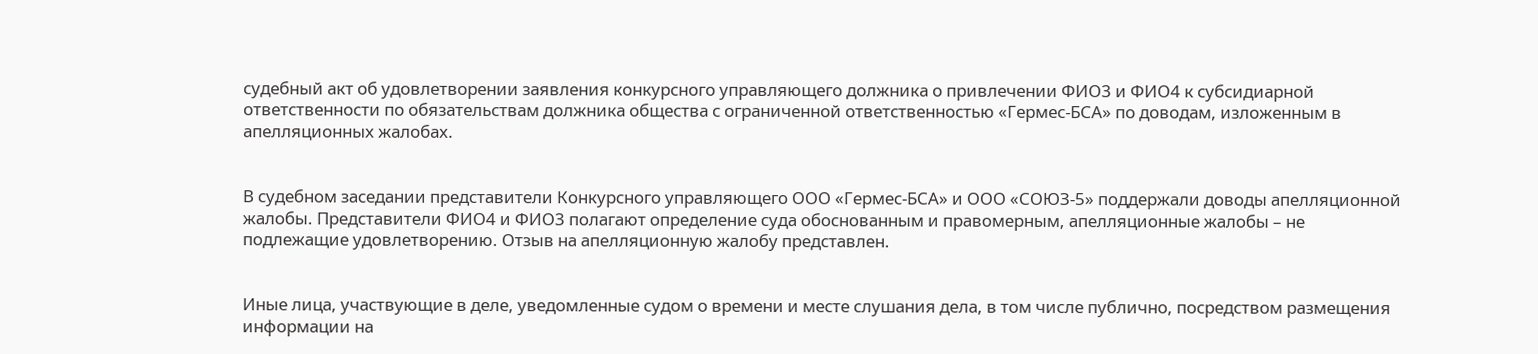судебный акт об удовлетворении заявления конкурсного управляющего должника о привлечении ФИО3 и ФИО4 к субсидиарной ответственности по обязательствам должника общества с ограниченной ответственностью «Гермес-БСА» по доводам, изложенным в апелляционных жалобах.


В судебном заседании представители Конкурсного управляющего ООО «Гермес-БСА» и ООО «СОЮЗ-5» поддержали доводы апелляционной жалобы. Представители ФИО4 и ФИО3 полагают определение суда обоснованным и правомерным, апелляционные жалобы – не подлежащие удовлетворению. Отзыв на апелляционную жалобу представлен.


Иные лица, участвующие в деле, уведомленные судом о времени и месте слушания дела, в том числе публично, посредством размещения информации на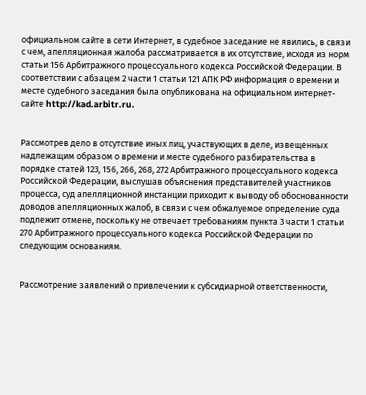официальном сайте в сети Интернет, в судебное заседание не явились, в связи с чем, апелляционная жалоба рассматривается в их отсутствие, исходя из норм статьи 156 Арбитражного процессуального кодекса Российской Федерации. В соответствии с абзацем 2 части 1 статьи 121 АПК РФ информация о времени и месте судебного заседания была опубликована на официальном интернет-сайте http://kad.arbitr.ru.


Рассмотрев дело в отсутствие иных лиц, участвующих в деле, извещенных надлежащим образом о времени и месте судебного разбирательства в порядке статей 123, 156, 266, 268, 272 Арбитражного процессуального кодекса Российской Федерации, выслушав объяснения представителей участников процесса, суд апелляционной инстанции приходит к выводу об обоснованности доводов апелляционных жалоб, в связи с чем обжалуемое определение суда подлежит отмене, поскольку не отвечает требованиям пункта 3 части 1 статьи 270 Арбитражного процессуального кодекса Российской Федерации по следующим основаниям.


Рассмотрение заявлений о привлечении к субсидиарной ответственности,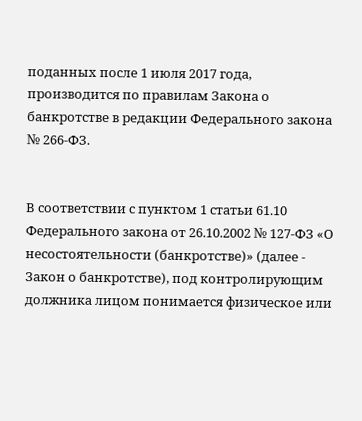поданных после 1 июля 2017 года, производится по правилам Закона о банкротстве в редакции Федерального закона № 266-ФЗ.


В соответствии с пунктом 1 статьи 61.10 Федерального закона от 26.10.2002 № 127-ФЗ «О несостоятельности (банкротстве)» (далее - Закон о банкротстве), под контролирующим должника лицом понимается физическое или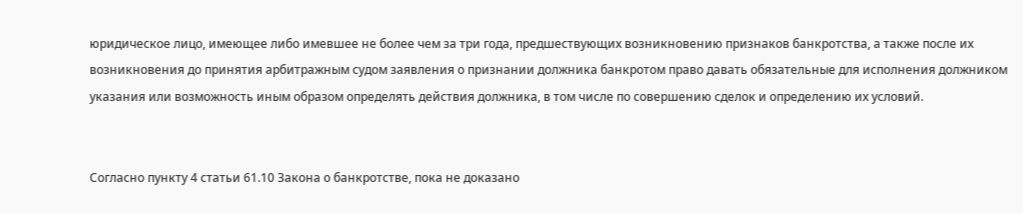юридическое лицо, имеющее либо имевшее не более чем за три года, предшествующих возникновению признаков банкротства, а также после их возникновения до принятия арбитражным судом заявления о признании должника банкротом право давать обязательные для исполнения должником указания или возможность иным образом определять действия должника, в том числе по совершению сделок и определению их условий.


Согласно пункту 4 статьи 61.10 Закона о банкротстве, пока не доказано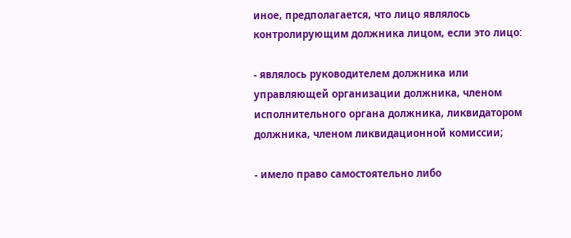иное, предполагается, что лицо являлось контролирующим должника лицом, если это лицо:

- являлось руководителем должника или управляющей организации должника, членом исполнительного органа должника, ликвидатором должника, членом ликвидационной комиссии;

- имело право самостоятельно либо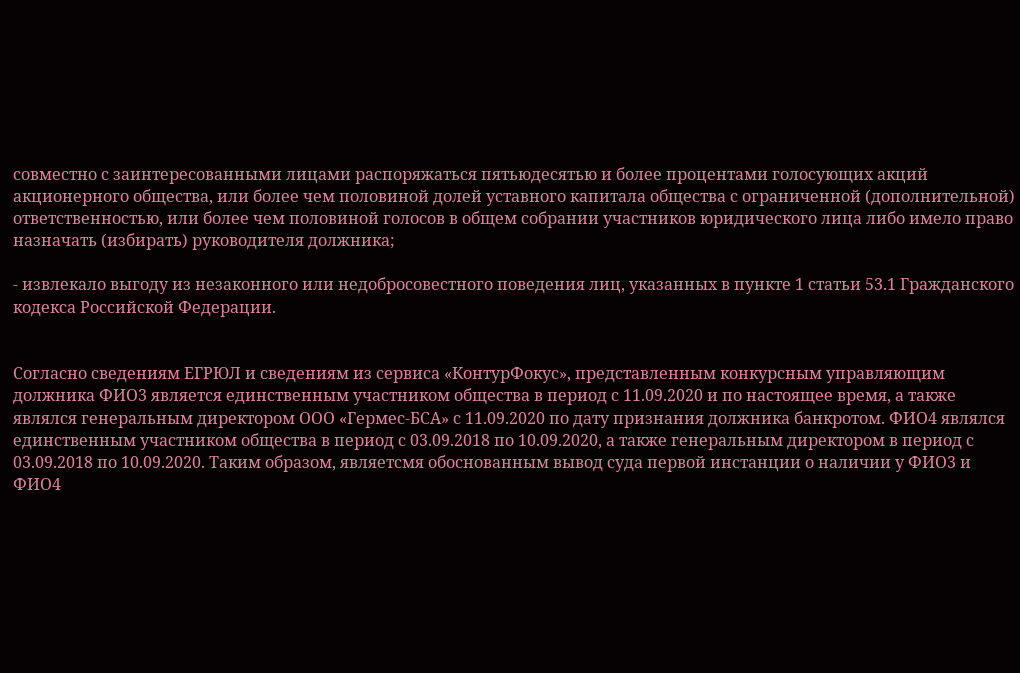совместно с заинтересованными лицами распоряжаться пятьюдесятью и более процентами голосующих акций акционерного общества, или более чем половиной долей уставного капитала общества с ограниченной (дополнительной) ответственностью, или более чем половиной голосов в общем собрании участников юридического лица либо имело право назначать (избирать) руководителя должника;

- извлекало выгоду из незаконного или недобросовестного поведения лиц, указанных в пункте 1 статьи 53.1 Гражданского кодекса Российской Федерации.


Согласно сведениям ЕГРЮЛ и сведениям из сервиса «КонтурФокус», представленным конкурсным управляющим должника ФИО3 является единственным участником общества в период с 11.09.2020 и по настоящее время, а также являлся генеральным директором ООО «Гермес-БСА» с 11.09.2020 по дату признания должника банкротом. ФИО4 являлся единственным участником общества в период с 03.09.2018 по 10.09.2020, а также генеральным директором в период с 03.09.2018 по 10.09.2020. Таким образом, являетсмя обоснованным вывод суда первой инстанции о наличии у ФИО3 и ФИО4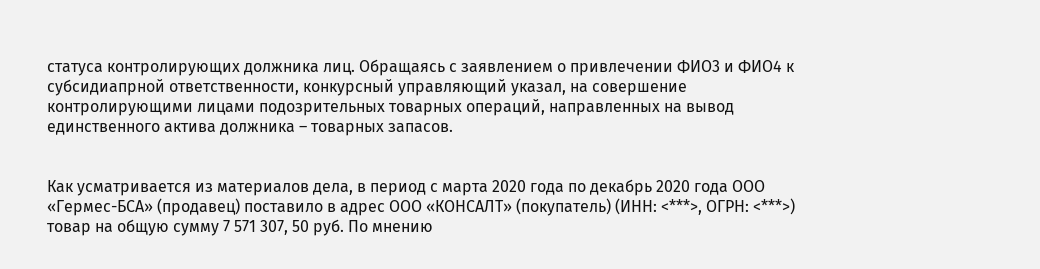статуса контролирующих должника лиц. Обращаясь с заявлением о привлечении ФИО3 и ФИО4 к субсидиапрной ответственности, конкурсный управляющий указал, на совершение контролирующими лицами подозрительных товарных операций, направленных на вывод единственного актива должника – товарных запасов.


Как усматривается из материалов дела, в период с марта 2020 года по декабрь 2020 года ООО «Гермес-БСА» (продавец) поставило в адрес ООО «КОНСАЛТ» (покупатель) (ИНН: <***>, ОГРН: <***>) товар на общую сумму 7 571 307, 50 руб. По мнению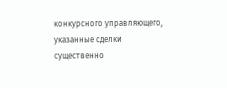конкурсного управляющего, указанные сделки существенно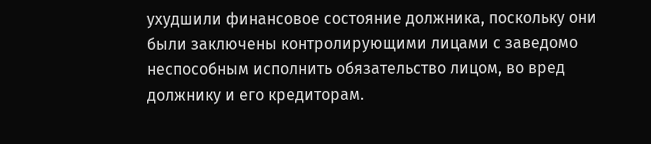ухудшили финансовое состояние должника, поскольку они были заключены контролирующими лицами с заведомо неспособным исполнить обязательство лицом, во вред должнику и его кредиторам.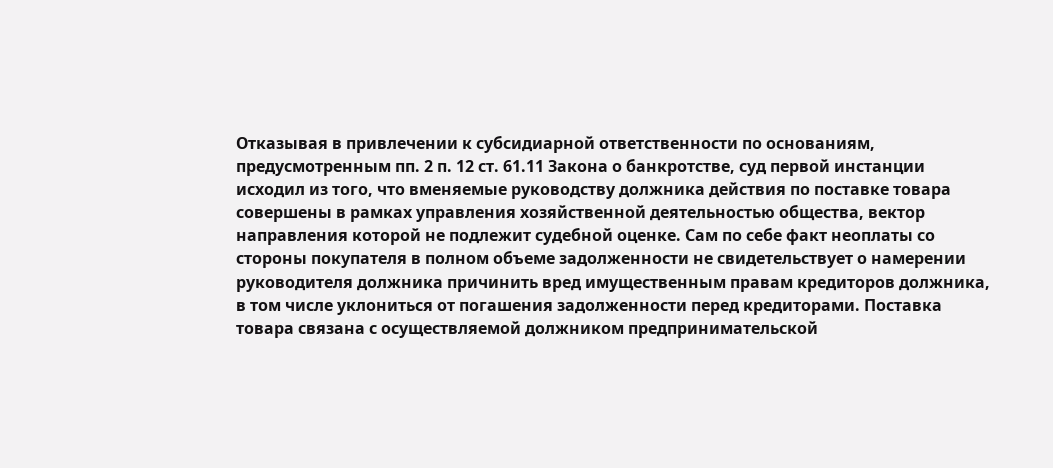Отказывая в привлечении к субсидиарной ответственности по основаниям, предусмотренным пп. 2 п. 12 ст. 61.11 Закона о банкротстве, суд первой инстанции исходил из того, что вменяемые руководству должника действия по поставке товара совершены в рамках управления хозяйственной деятельностью общества, вектор направления которой не подлежит судебной оценке. Сам по себе факт неоплаты со стороны покупателя в полном объеме задолженности не свидетельствует о намерении руководителя должника причинить вред имущественным правам кредиторов должника, в том числе уклониться от погашения задолженности перед кредиторами. Поставка товара связана с осуществляемой должником предпринимательской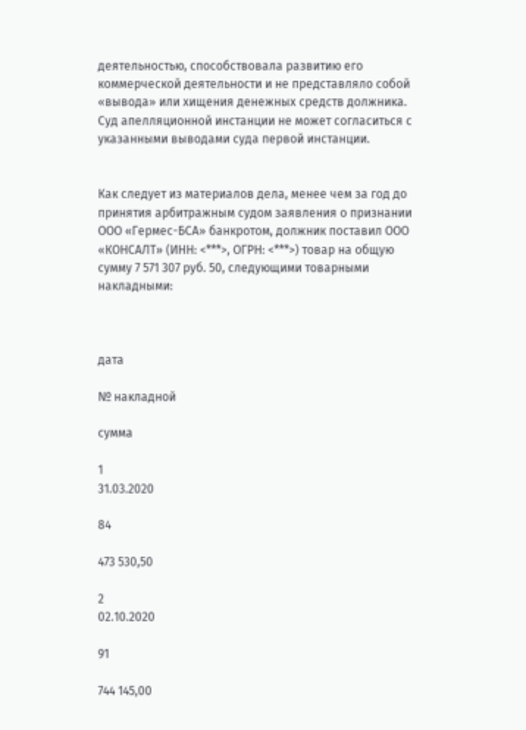деятельностью, способствовала развитию его коммерческой деятельности и не представляло собой «вывода» или хищения денежных средств должника. Суд апелляционной инстанции не может согласиться с указанными выводами суда первой инстанции.


Как следует из материалов дела, менее чем за год до принятия арбитражным судом заявления о признании ООО «Гермес-БСА» банкротом, должник поставил ООО «КОНСАЛТ» (ИНН: <***>, ОГРН: <***>) товар на общую сумму 7 571 307 руб. 50, следующими товарными накладными:



дата

№ накладной

сумма

1
31.03.2020

84

473 530,50

2
02.10.2020

91

744 145,00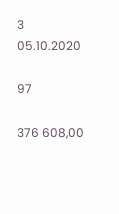3
05.10.2020

97

376 608,00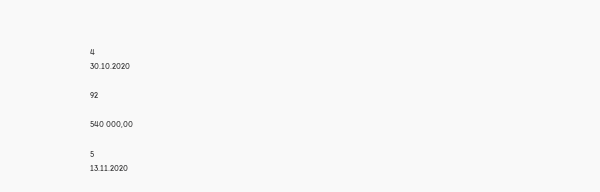4
30.10.2020

92

540 000,00

5
13.11.2020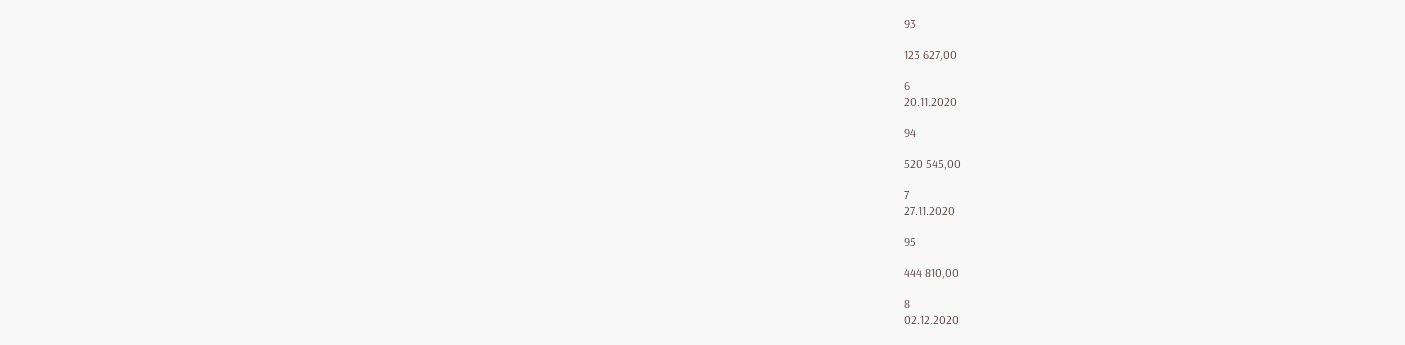93

123 627,00

6
20.11.2020

94

520 545,00

7
27.11.2020

95

444 810,00

8
02.12.2020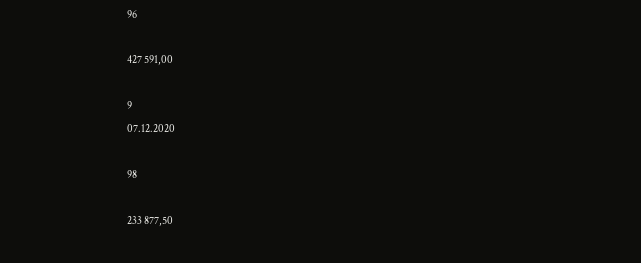96

427 591,00

9
07.12.2020

98

233 877,50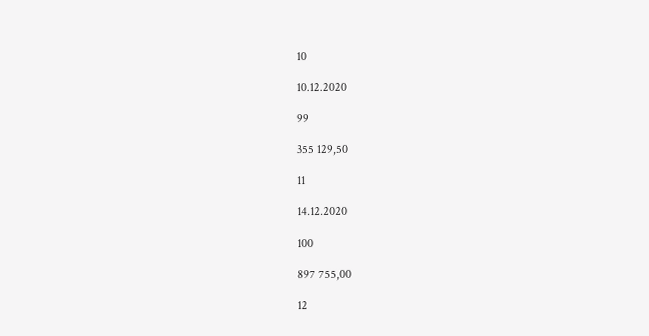10

10.12.2020

99

355 129,50

11

14.12.2020

100

897 755,00

12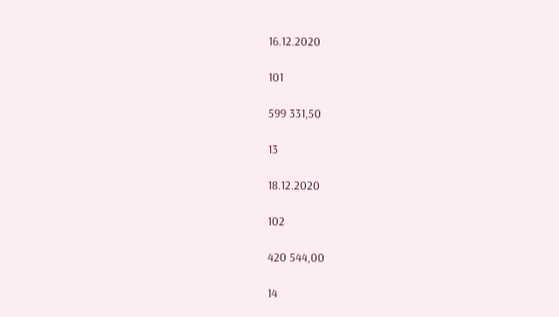16.12.2020

101

599 331,50

13

18.12.2020

102

420 544,00

14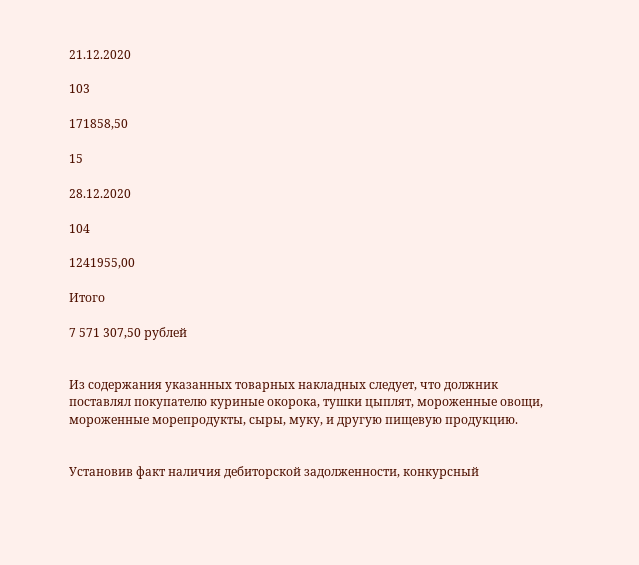21.12.2020

103

171858,50

15

28.12.2020

104

1241955,00

Итого

7 571 307,50 рублей


Из содержания указанных товарных накладных следует, что должник поставлял покупателю куриные окорока, тушки цыплят, мороженные овощи, мороженные морепродукты, сыры, муку, и другую пищевую продукцию.


Установив факт наличия дебиторской задолженности, конкурсный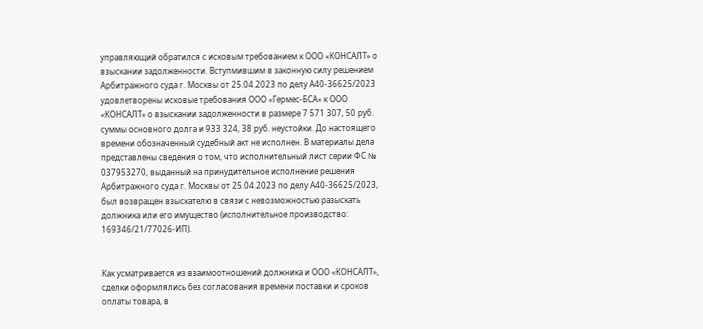управляющий обратился с исковым требованием к ООО «КОНСАЛТ» о взыскании задолженности. Вступмившим в законную силу решением Арбитражного суда г. Москвы от 25.04.2023 по делу А40-36625/2023 удовлетворены исковые требования ООО «Гермес-БСА» к ООО «КОНСАЛТ» о взыскании задолженности в размере 7 571 307, 50 руб. суммы основного долга и 933 324, 38 руб. неустойки. До настоящего времени обозначенный судебный акт не исполнен. В материалы дела представлены сведения о том, что исполнительный лист серии ФС № 037953270, выданный на принудительное исполнение решения Арбитражного суда г. Москвы от 25.04.2023 по делу А40-36625/2023, был возвращен взыскателю в связи с невозможностью разыскать должника или его имущество (исполнительное производство: 169346/21/77026-ИП).


Как усматривается из взаимоотношений должника и ООО «КОНСАЛТ», сделки оформлялись без согласования времени поставки и сроков оплаты товара, в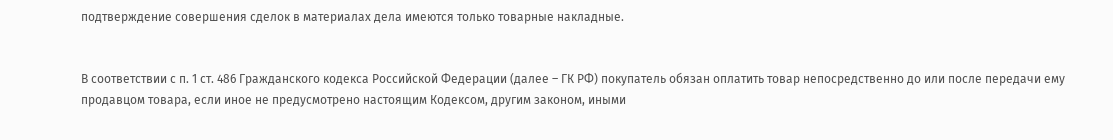подтверждение совершения сделок в материалах дела имеются только товарные накладные.


В соответствии с п. 1 ст. 486 Гражданского кодекса Российской Федерации (далее – ГК РФ) покупатель обязан оплатить товар непосредственно до или после передачи ему продавцом товара, если иное не предусмотрено настоящим Кодексом, другим законом, иными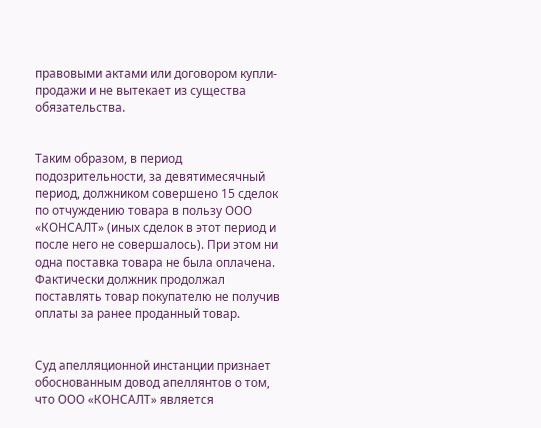правовыми актами или договором купли-продажи и не вытекает из существа обязательства.


Таким образом, в период подозрительности, за девятимесячный период, должником совершено 15 сделок по отчуждению товара в пользу ООО «КОНСАЛТ» (иных сделок в этот период и после него не совершалось). При этом ни одна поставка товара не была оплачена. Фактически должник продолжал поставлять товар покупателю не получив оплаты за ранее проданный товар.


Cуд апелляционной инстанции признает обоснованным довод апеллянтов о том, что ООО «КОНСАЛТ» является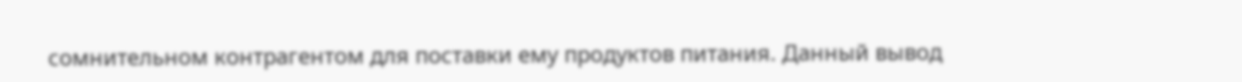сомнительном контрагентом для поставки ему продуктов питания. Данный вывод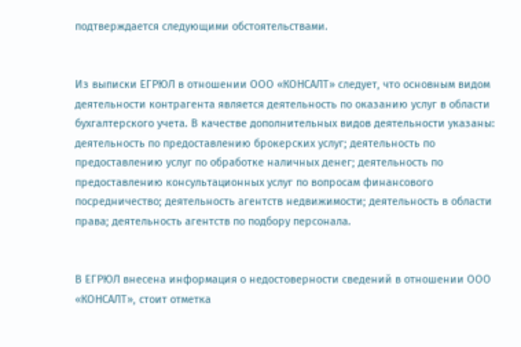подтверждается следующими обстоятельствами.


Из выписки ЕГРЮЛ в отношении ООО «КОНСАЛТ» следует, что основным видом деятельности контрагента является деятельность по оказанию услуг в области бухгалтерского учета. В качестве дополнительных видов деятельности указаны: деятельность по предоставлению брокерских услуг; деятельность по предоставлению услуг по обработке наличных денег; деятельность по предоставлению консультационных услуг по вопросам финансового посредничество; деятельность агентств недвижимости; деятельность в области права; деятельность агентств по подбору персонала.


В ЕГРЮЛ внесена информация о недостоверности сведений в отношении ООО «КОНСАЛТ», стоит отметка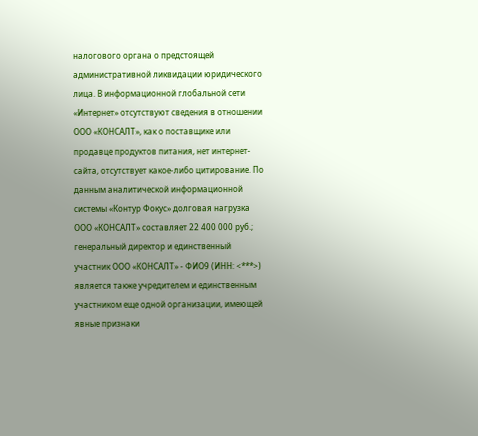налогового органа о предстоящей административной ликвидации юридического лица. В информационной глобальной сети «Интернет» отсутствуют сведения в отношении ООО «КОНСАЛТ», как о поставщике или продавце продуктов питания, нет интернет-сайта, отсутствует какое-либо цитирование. По данным аналитической информационной системы «Контур Фокус» долговая нагрузка ООО «КОНСАЛТ» составляет 22 400 000 руб.; генеральный директор и единственный участник ООО «КОНСАЛТ» - ФИО9 (ИНН: <***>) является также учредителем и единственным участником еще одной организации, имеющей явные признаки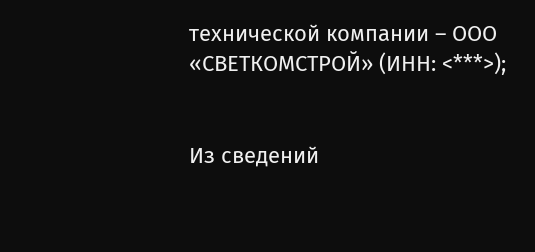технической компании – ООО «СВЕТКОМСТРОЙ» (ИНН: <***>);


Из сведений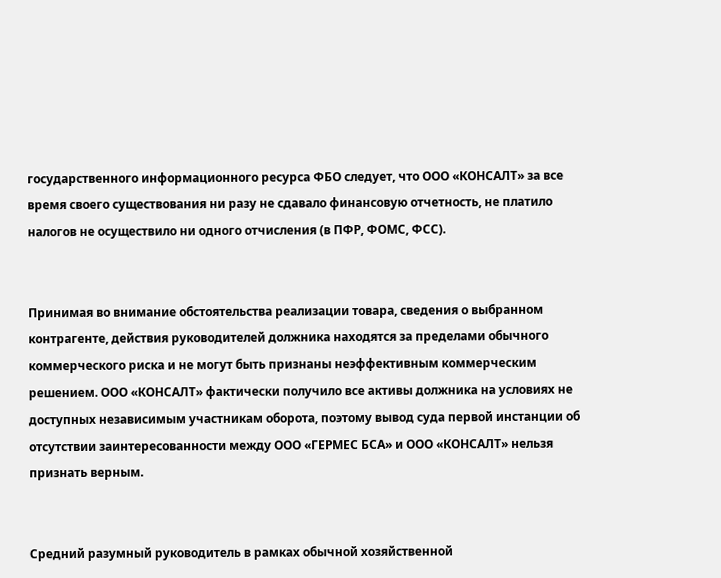государственного информационного ресурса ФБО следует, что ООО «КОНСАЛТ» за все время своего существования ни разу не сдавало финансовую отчетность, не платило налогов не осуществило ни одного отчисления (в ПФР, ФОМС, ФСС).


Принимая во внимание обстоятельства реализации товара, сведения о выбранном контрагенте, действия руководителей должника находятся за пределами обычного коммерческого риска и не могут быть признаны неэффективным коммерческим решением. ООО «КОНСАЛТ» фактически получило все активы должника на условиях не доступных независимым участникам оборота, поэтому вывод суда первой инстанции об отсутствии заинтересованности между ООО «ГЕРМЕС БСА» и ООО «КОНСАЛТ» нельзя признать верным.


Средний разумный руководитель в рамках обычной хозяйственной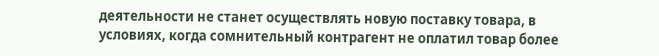деятельности не станет осуществлять новую поставку товара, в условиях, когда сомнительный контрагент не оплатил товар более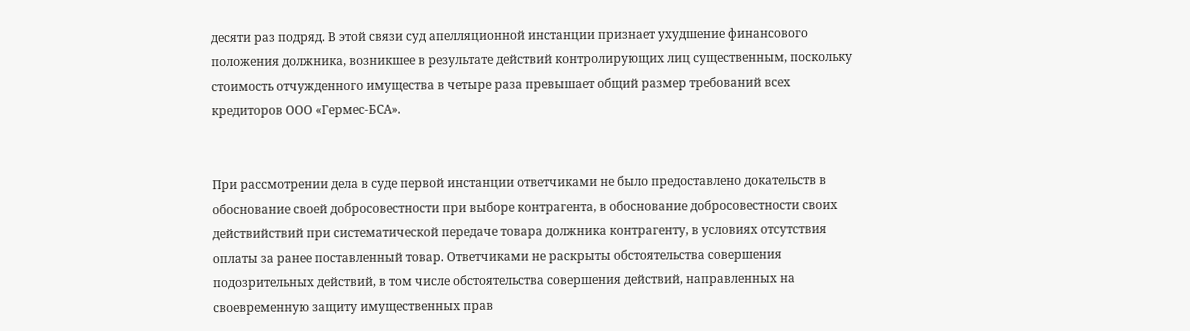десяти раз подряд. В этой связи суд апелляционной инстанции признает ухудшение финансового положения должника, возникшее в результате действий контролирующих лиц существенным, поскольку стоимость отчужденного имущества в четыре раза превышает общий размер требований всех кредиторов ООО «Гермес-БСА».


При рассмотрении дела в суде первой инстанции ответчиками не было предоставлено докательств в обоснование своей добросовестности при выборе контрагента, в обоснование добросовестности своих действийствий при систематической передаче товара должника контрагенту, в условиях отсутствия оплаты за ранее поставленный товар. Ответчиками не раскрыты обстоятельства совершения подозрительных действий, в том числе обстоятельства совершения действий, направленных на своевременную защиту имущественных прав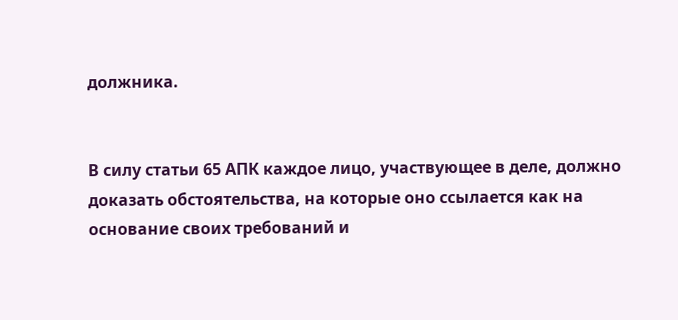должника.


В силу статьи 65 АПК каждое лицо, участвующее в деле, должно доказать обстоятельства, на которые оно ссылается как на основание своих требований и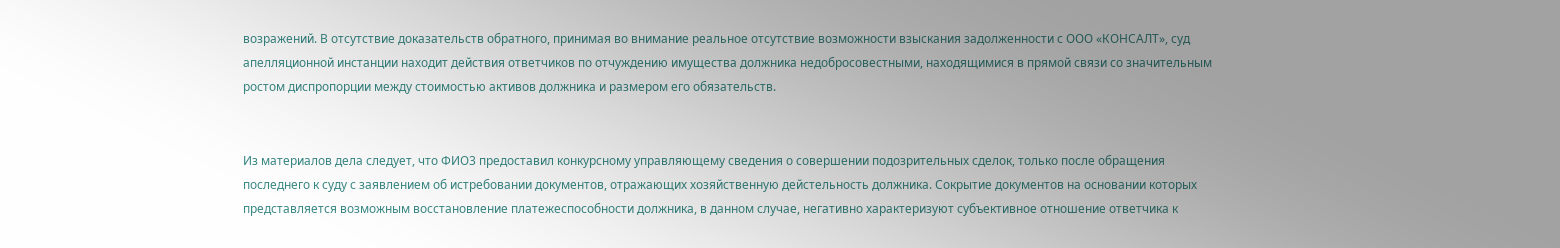возражений. В отсутствие доказательств обратного, принимая во внимание реальное отсутствие возможности взыскания задолженности с ООО «КОНСАЛТ», суд апелляционной инстанции находит действия ответчиков по отчуждению имущества должника недобросовестными, находящимися в прямой связи со значительным ростом диспропорции между стоимостью активов должника и размером его обязательств.


Из материалов дела следует, что ФИО3 предоставил конкурсному управляющему сведения о совершении подозрительных сделок, только после обращения последнего к суду с заявлением об истребовании документов, отражающих хозяйственную дейстельность должника. Сокрытие документов на основании которых представляется возможным восстановление платежеспособности должника, в данном случае, негативно характеризуют субъективное отношение ответчика к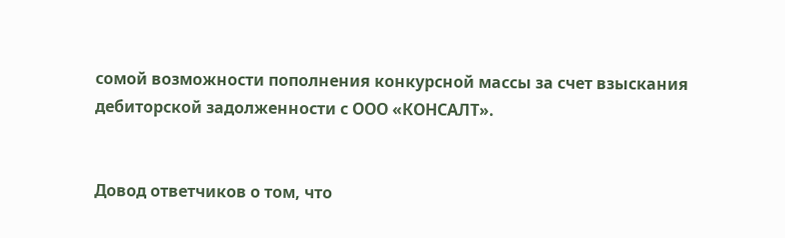сомой возможности пополнения конкурсной массы за счет взыскания дебиторской задолженности с ООО «КОНСАЛТ».


Довод ответчиков о том, что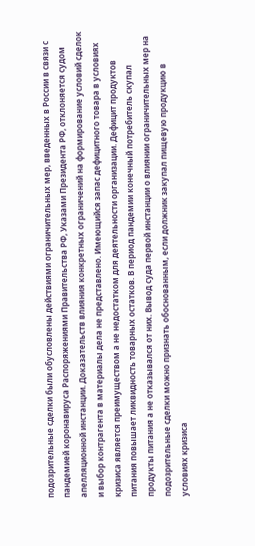подозрительные сделки были обусловлены действиями ограничительных мер, введенных в России в связи с пандемией коронавируса Распоряжениями Правительства РФ, Указами Президента РФ, отклоняется судом апелляционной инстанции. Доказательств влияния конкретных ограничений на формирование условий сделок и выбор контрагента в материалы дела не представлено. Имеющийся запас дефицитного товара в условиях кризиса является преимуществом а не недостатком для деятельности организации. Дефицит продуктов питания повышает ликвидность товарных остатков. В период пандемии конечный потребитель скупал продукты питания а не отказывался от них. Вывод суда первой инстанции о влиянии ограничительных мер на подозрительные сделки можно признать обоснованным, если должник закупал пищевую продукцию в условиях кризиса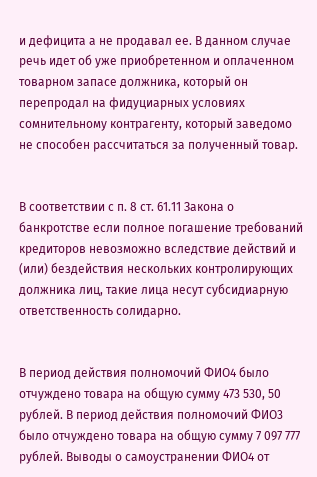и дефицита а не продавал ее. В данном случае речь идет об уже приобретенном и оплаченном товарном запасе должника, который он перепродал на фидуциарных условиях сомнительному контрагенту, который заведомо не способен рассчитаться за полученный товар.


В соответствии с п. 8 ст. 61.11 Закона о банкротстве если полное погашение требований кредиторов невозможно вследствие действий и (или) бездействия нескольких контролирующих должника лиц, такие лица несут субсидиарную ответственность солидарно.


В период действия полномочий ФИО4 было отчуждено товара на общую сумму 473 530, 50 рублей. В период действия полномочий ФИО3 было отчуждено товара на общую сумму 7 097 777 рублей. Выводы о самоустранении ФИО4 от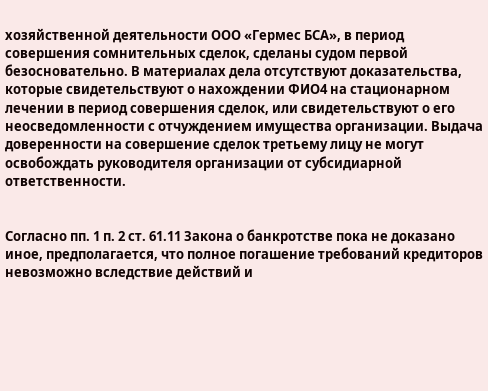хозяйственной деятельности ООО «Гермес БСА», в период совершения сомнительных сделок, сделаны судом первой безосновательно. В материалах дела отсутствуют доказательства, которые свидетельствуют о нахождении ФИО4 на стационарном лечении в период совершения сделок, или свидетельствуют о его неосведомленности с отчуждением имущества организации. Выдача доверенности на совершение сделок третьему лицу не могут освобождать руководителя организации от субсидиарной ответственности.


Согласно пп. 1 п. 2 ст. 61.11 Закона о банкротстве пока не доказано иное, предполагается, что полное погашение требований кредиторов невозможно вследствие действий и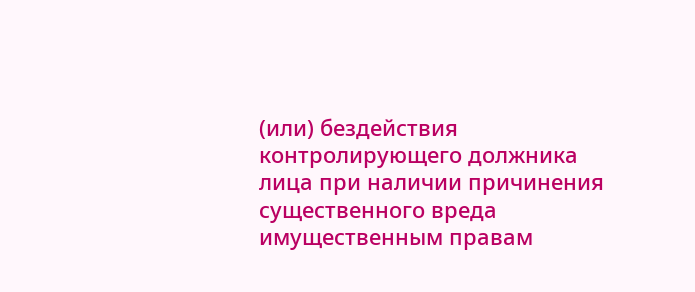(или) бездействия контролирующего должника лица при наличии причинения существенного вреда имущественным правам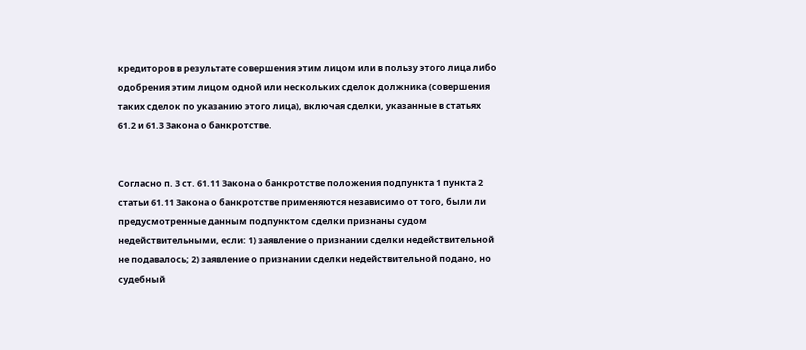кредиторов в результате совершения этим лицом или в пользу этого лица либо одобрения этим лицом одной или нескольких сделок должника (совершения таких сделок по указанию этого лица), включая сделки, указанные в статьях 61.2 и 61.3 Закона о банкротстве.


Согласно п. 3 ст. 61.11 Закона о банкротстве положения подпункта 1 пункта 2 статьи 61.11 Закона о банкротстве применяются независимо от того, были ли предусмотренные данным подпунктом сделки признаны судом недействительными, если: 1) заявление о признании сделки недействительной не подавалось; 2) заявление о признании сделки недействительной подано, но судебный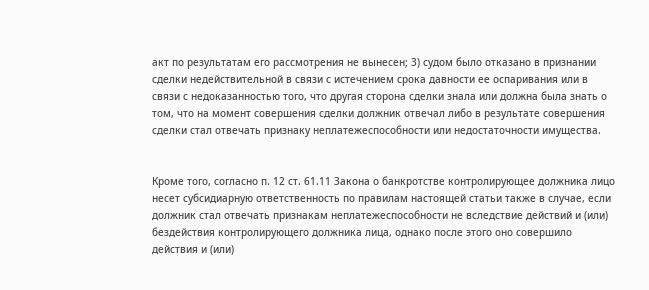акт по результатам его рассмотрения не вынесен; 3) судом было отказано в признании сделки недействительной в связи с истечением срока давности ее оспаривания или в связи с недоказанностью того, что другая сторона сделки знала или должна была знать о том, что на момент совершения сделки должник отвечал либо в результате совершения сделки стал отвечать признаку неплатежеспособности или недостаточности имущества.


Кроме того, согласно п. 12 ст. 61.11 Закона о банкротстве контролирующее должника лицо несет субсидиарную ответственность по правилам настоящей статьи также в случае, если должник стал отвечать признакам неплатежеспособности не вследствие действий и (или) бездействия контролирующего должника лица, однако после этого оно совершило действия и (или)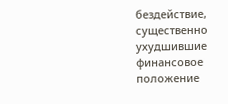бездействие, существенно ухудшившие финансовое положение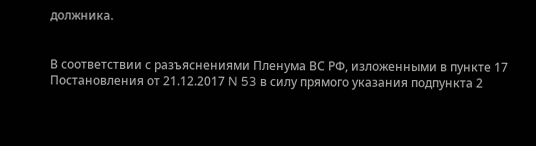должника.


В соответствии с разъяснениями Пленума ВС РФ, изложенными в пункте 17 Постановления от 21.12.2017 N 53 в силу прямого указания подпункта 2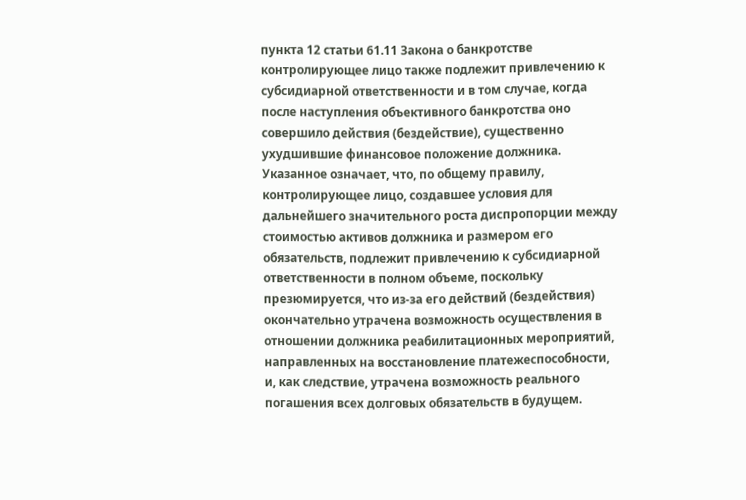пункта 12 статьи 61.11 Закона о банкротстве контролирующее лицо также подлежит привлечению к субсидиарной ответственности и в том случае, когда после наступления объективного банкротства оно совершило действия (бездействие), существенно ухудшившие финансовое положение должника. Указанное означает, что, по общему правилу, контролирующее лицо, создавшее условия для дальнейшего значительного роста диспропорции между стоимостью активов должника и размером его обязательств, подлежит привлечению к субсидиарной ответственности в полном объеме, поскольку презюмируется, что из-за его действий (бездействия) окончательно утрачена возможность осуществления в отношении должника реабилитационных мероприятий, направленных на восстановление платежеспособности, и, как следствие, утрачена возможность реального погашения всех долговых обязательств в будущем.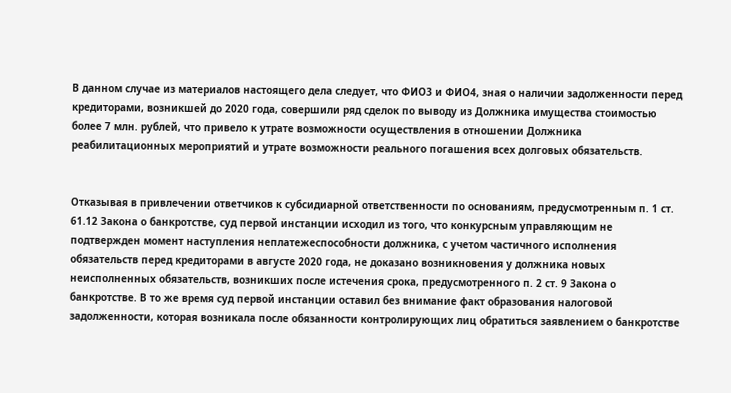В данном случае из материалов настоящего дела следует, что ФИО3 и ФИО4, зная о наличии задолженности перед кредиторами, возникшей до 2020 года, совершили ряд сделок по выводу из Должника имущества стоимостью более 7 млн. рублей, что привело к утрате возможности осуществления в отношении Должника реабилитационных мероприятий и утрате возможности реального погашения всех долговых обязательств.


Отказывая в привлечении ответчиков к субсидиарной ответственности по основаниям, предусмотренным п. 1 ст. 61.12 Закона о банкротстве, суд первой инстанции исходил из того, что конкурсным управляющим не подтвержден момент наступления неплатежеспособности должника, с учетом частичного исполнения обязательств перед кредиторами в августе 2020 года, не доказано возникновения у должника новых неисполненных обязательств, возникших после истечения срока, предусмотренного п. 2 ст. 9 Закона о банкротстве. В то же время суд первой инстанции оставил без внимание факт образования налоговой задолженности, которая возникала после обязанности контролирующих лиц обратиться заявлением о банкротстве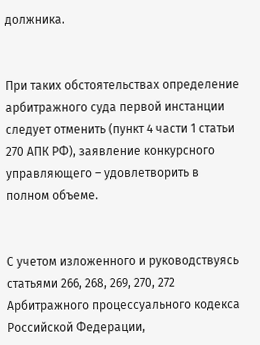должника.


При таких обстоятельствах определение арбитражного суда первой инстанции следует отменить (пункт 4 части 1 статьи 270 АПК РФ), заявление конкурсного управляющего – удовлетворить в полном объеме.


С учетом изложенного и руководствуясь статьями 266, 268, 269, 270, 272 Арбитражного процессуального кодекса Российской Федерации,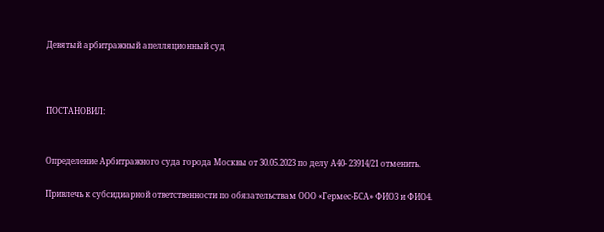Девятый арбитражный апелляционный суд



ПОСТАНОВИЛ:


Определение Арбитражного суда города Москвы от 30.05.2023 по делу А40- 23914/21 отменить.

Привлечь к субсидиарной ответственности по обязательствам ООО «Гермес-БСА» ФИО3 и ФИО4.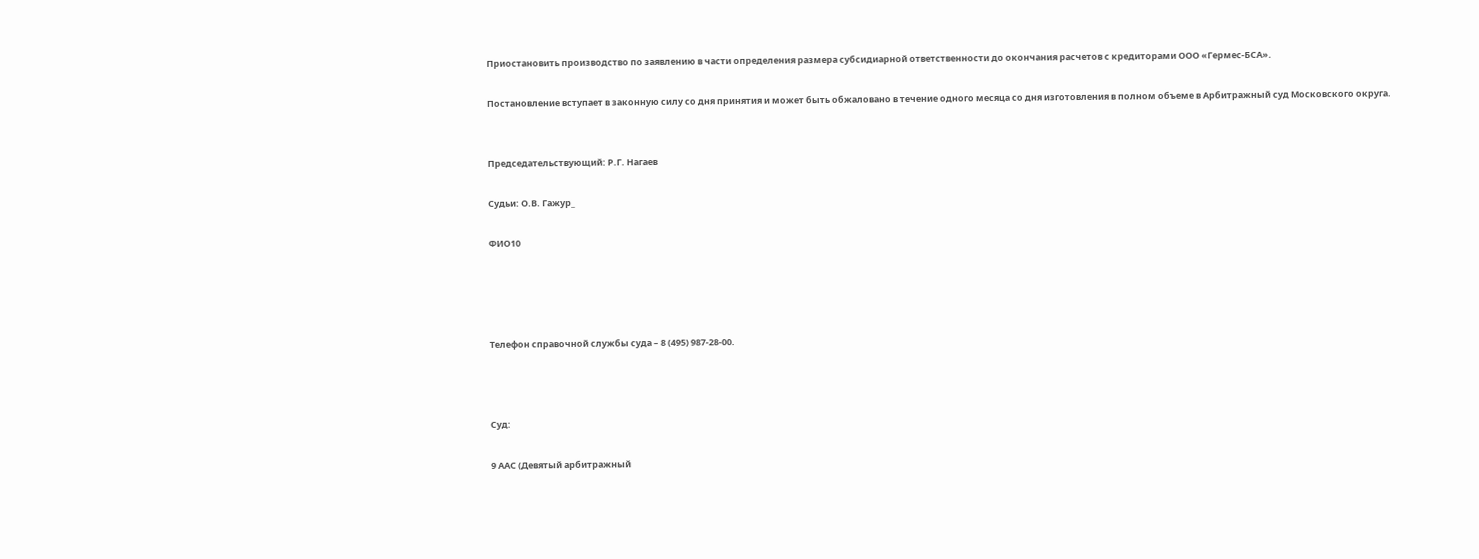Приостановить производство по заявлению в части определения размера субсидиарной ответственности до окончания расчетов с кредиторами ООО «Гермес-БСА».

Постановление вступает в законную силу со дня принятия и может быть обжаловано в течение одного месяца со дня изготовления в полном объеме в Арбитражный суд Московского округа.


Председательствующий: Р.Г. Нагаев

Судьи: О.В. Гажур_

ФИО10




Телефон справочной службы суда – 8 (495) 987-28-00.



Суд:

9 ААС (Девятый арбитражный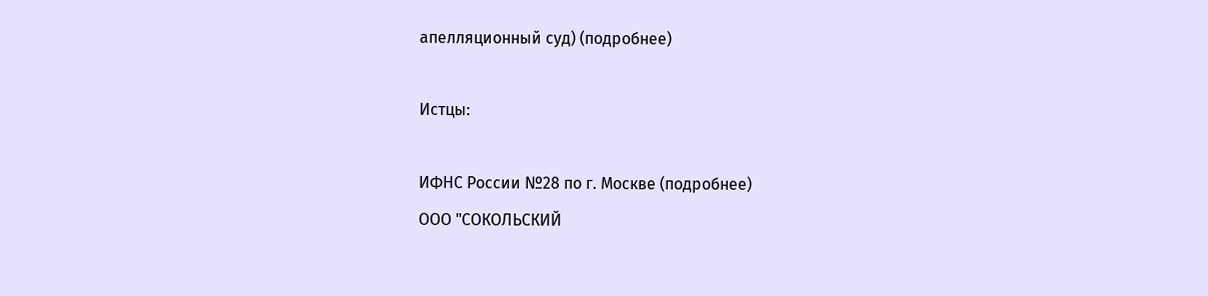апелляционный суд) (подробнее)

Истцы:

ИФНС России №28 по г. Москве (подробнее)
ООО "СОКОЛЬСКИЙ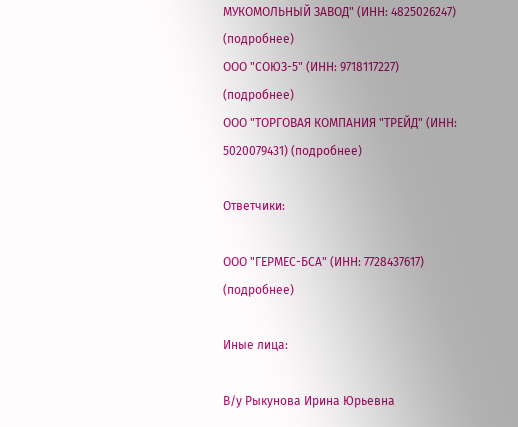МУКОМОЛЬНЫЙ ЗАВОД" (ИНН: 4825026247) (подробнее)
ООО "СОЮЗ-5" (ИНН: 9718117227) (подробнее)
ООО "ТОРГОВАЯ КОМПАНИЯ "ТРЕЙД" (ИНН: 5020079431) (подробнее)

Ответчики:

ООО "ГЕРМЕС-БСА" (ИНН: 7728437617) (подробнее)

Иные лица:

В/у Рыкунова Ирина Юрьевна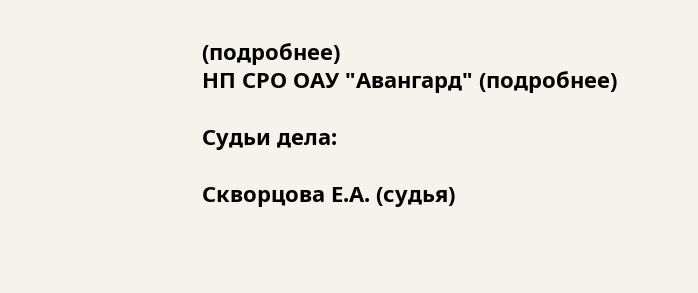(подробнее)
НП СРО ОАУ "Авангард" (подробнее)

Судьи дела:

Скворцова Е.А. (судья)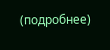(подробнее)